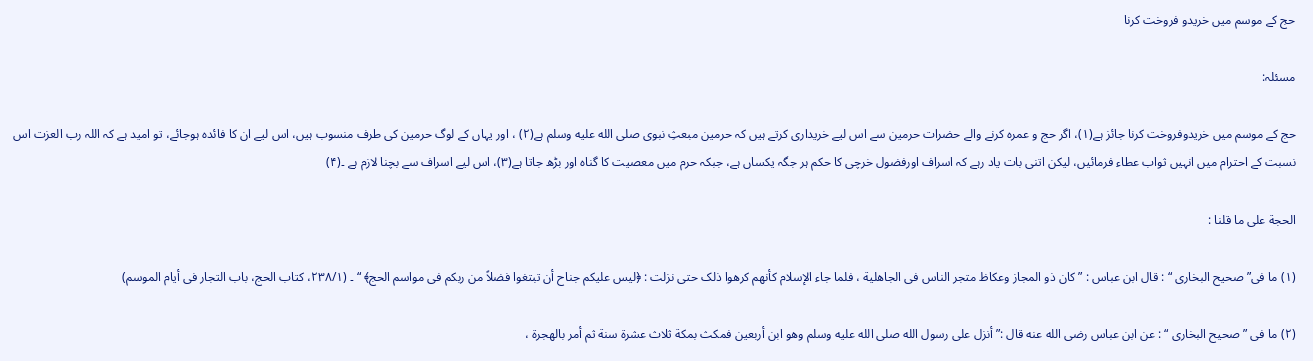حج کے موسم میں خریدو فروخت کرنا

مسئلہ:

حج کے موسم میں خریدوفروخت کرنا جائز ہے(۱)، اگر حج و عمرہ کرنے والے حضرات حرمین سے اس لیے خریداری کرتے ہیں کہ حرمین مبعثِ نبوی صلى الله عليه وسلم ہے(۲) ، اور یہاں کے لوگ حرمین کی طرف منسوب ہیں، اس لیے ان کا فائدہ ہوجائے، تو امید ہے کہ اللہ رب العزت اس نسبت کے احترام میں انہیں ثواب عطاء فرمائیں، لیکن اتنی بات یاد رہے کہ اسراف اورفضول خرچی کا حکم ہر جگہ یکساں ہے، جبکہ حرم میں معصیت کا گناہ اور بڑھ جاتا ہے(۳)، اس لیے اسراف سے بچنا لازم ہے ۔(۴)

الحجة علی ما قلنا :

(۱) ما فی” صحیح البخاری “ : قال ابن عباس : ” کان ذو المجاز وعکاظ متجر الناس فی الجاهلیة ، فلما جاء الإسلام کأنهم کرهوا ذلک حتی نزلت : ﴿لیس علیکم جناح أن تبتغوا فضلاً من ربکم فی مواسم الحج﴾ “ ۔ (۲۳۸/۱، کتاب الحج، باب التجار فی أیام الموسم)

(۲) ما فی ” صحیح البخاری “ : عن ابن عباس رضی الله عنه قال :” أنزل علی رسول الله صلى الله عليه وسلم وهو ابن أربعین فمکث بمکة ثلاث عشرة سنة ثم أمر بالهجرة ،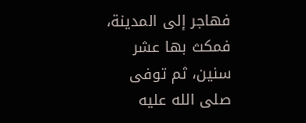فهاجر إلی المدینة، فمکث بها عشر سنین، ثم توفی صلى الله عليه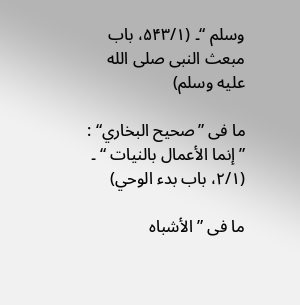وسلم “۔ (۵۴۳/۱، باب مبعث النبی صلى الله عليه وسلم)

ما فی ”صحیح البخاري“ : ” إنما الأعمال بالنیات “ ۔ (۲/۱، باب بدء الوحي)

ما فی ” الأشباه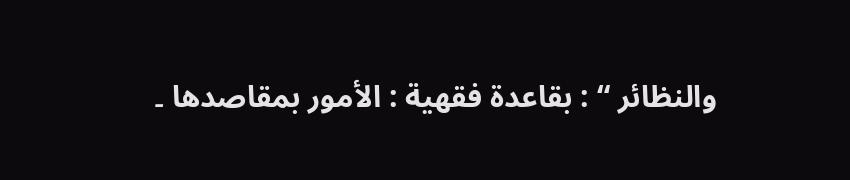والنظائر “ : بقاعدة فقهیة : الأمور بمقاصدها ۔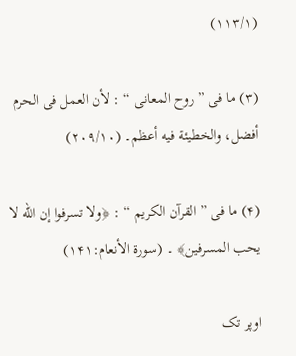(۱۱۳/۱)

(۳) ما فی ” روح المعانی “ : لأن العمل فی الحرم أفضل، والخطیئة فیه أعظم۔ (۲۰۹/۱۰)

(۴) ما فی ” القرآن الکریم “ : ﴿ولا تسرفوا إن الله لا یحب المسرفین﴾ ۔ (سورة الأنعام:۱۴۱)

اوپر تک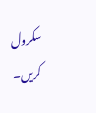سکرول کریں۔